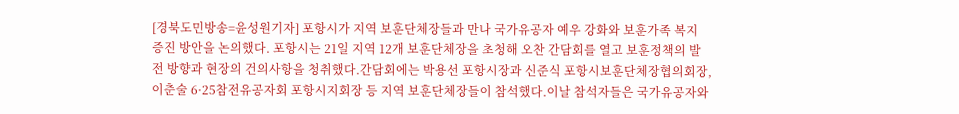[경북도민방송=윤성원기자] 포항시가 지역 보훈단체장들과 만나 국가유공자 예우 강화와 보훈가족 복지 증진 방안을 논의했다. 포항시는 21일 지역 12개 보훈단체장을 초청해 오찬 간담회를 열고 보훈정책의 발전 방향과 현장의 건의사항을 청취했다.간담회에는 박용선 포항시장과 신준식 포항시보훈단체장협의회장, 이춘술 6·25참전유공자회 포항시지회장 등 지역 보훈단체장들이 참석했다.이날 참석자들은 국가유공자와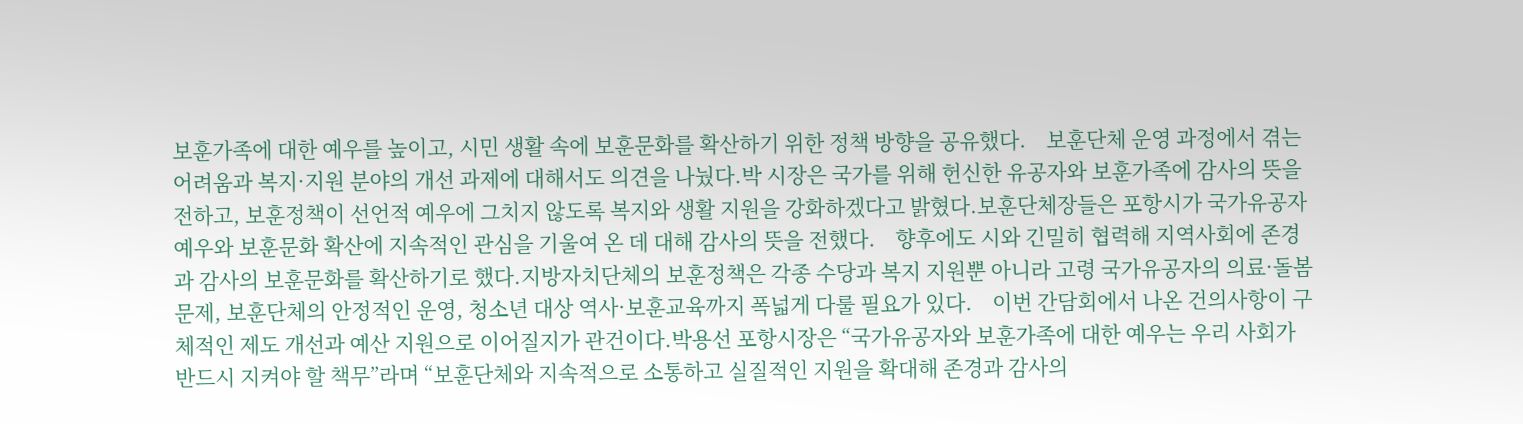보훈가족에 대한 예우를 높이고, 시민 생활 속에 보훈문화를 확산하기 위한 정책 방향을 공유했다.    보훈단체 운영 과정에서 겪는 어려움과 복지·지원 분야의 개선 과제에 대해서도 의견을 나눴다.박 시장은 국가를 위해 헌신한 유공자와 보훈가족에 감사의 뜻을 전하고, 보훈정책이 선언적 예우에 그치지 않도록 복지와 생활 지원을 강화하겠다고 밝혔다.보훈단체장들은 포항시가 국가유공자 예우와 보훈문화 확산에 지속적인 관심을 기울여 온 데 대해 감사의 뜻을 전했다.    향후에도 시와 긴밀히 협력해 지역사회에 존경과 감사의 보훈문화를 확산하기로 했다.지방자치단체의 보훈정책은 각종 수당과 복지 지원뿐 아니라 고령 국가유공자의 의료·돌봄 문제, 보훈단체의 안정적인 운영, 청소년 대상 역사·보훈교육까지 폭넓게 다룰 필요가 있다.    이번 간담회에서 나온 건의사항이 구체적인 제도 개선과 예산 지원으로 이어질지가 관건이다.박용선 포항시장은 “국가유공자와 보훈가족에 대한 예우는 우리 사회가 반드시 지켜야 할 책무”라며 “보훈단체와 지속적으로 소통하고 실질적인 지원을 확대해 존경과 감사의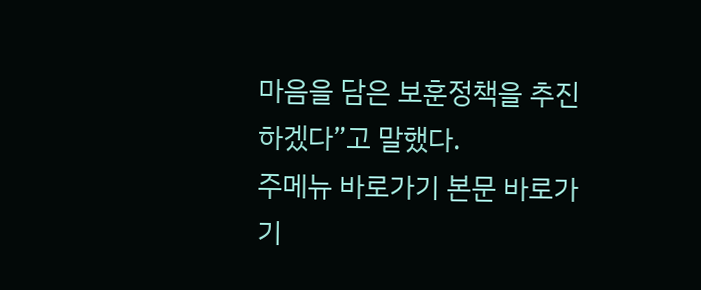마음을 담은 보훈정책을 추진하겠다”고 말했다.
주메뉴 바로가기 본문 바로가기